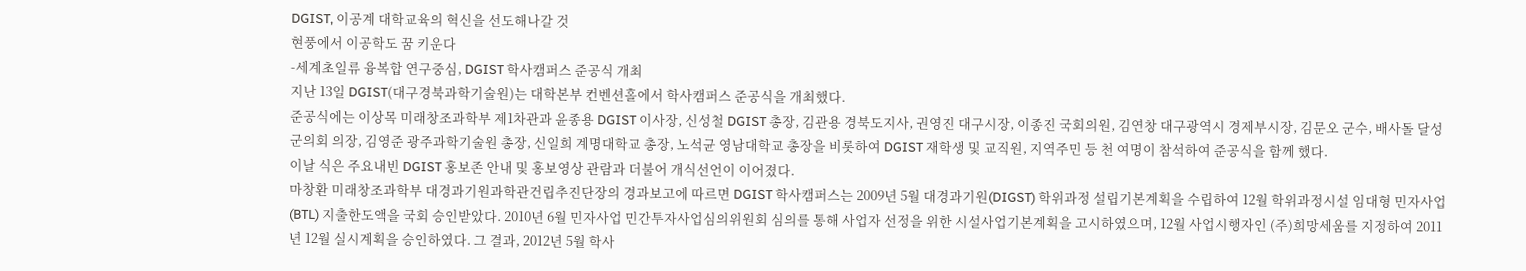DGIST, 이공계 대학교육의 혁신을 선도해나갈 것
현풍에서 이공학도 꿈 키운다
-세계초일류 융복합 연구중심, DGIST 학사캠퍼스 준공식 개최
지난 13일 DGIST(대구경북과학기술원)는 대학본부 컨벤션홀에서 학사캠퍼스 준공식을 개최했다.
준공식에는 이상목 미래창조과학부 제1차관과 윤종용 DGIST 이사장, 신성철 DGIST 총장, 김관용 경북도지사, 권영진 대구시장, 이종진 국회의원, 김연창 대구광역시 경제부시장, 김문오 군수, 배사돌 달성군의회 의장, 김영준 광주과학기술원 총장, 신일희 계명대학교 총장, 노석균 영남대학교 총장을 비롯하여 DGIST 재학생 및 교직원, 지역주민 등 천 여명이 참석하여 준공식을 함께 했다.
이날 식은 주요내빈 DGIST 홍보존 안내 및 홍보영상 관람과 더불어 개식선언이 이어졌다.
마창환 미래창조과학부 대경과기원과학관건립추진단장의 경과보고에 따르면 DGIST 학사캠퍼스는 2009년 5월 대경과기원(DIGST) 학위과정 설립기본계획을 수립하여 12월 학위과정시설 임대형 민자사업(BTL) 지출한도액을 국회 승인받았다. 2010년 6월 민자사업 민간투자사업심의위원회 심의를 통해 사업자 선정을 위한 시설사업기본계획을 고시하였으며, 12월 사업시행자인 (주)희망세움를 지정하여 2011년 12월 실시계획을 승인하였다. 그 결과, 2012년 5월 학사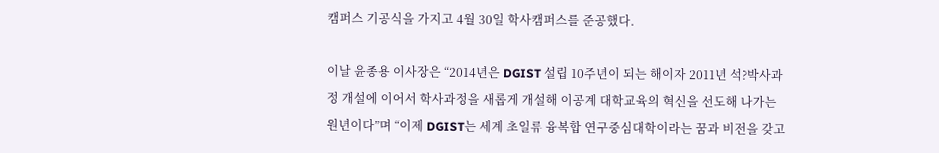캠퍼스 기공식을 가지고 4월 30일 학사캠퍼스를 준공했다.

이날 윤종용 이사장은 “2014년은 DGIST 설립 10주년이 되는 해이자 2011년 석?박사과정 개설에 이어서 학사과정을 새롭게 개설해 이공계 대학교육의 혁신을 선도해 나가는 원년이다”며 “이제 DGIST는 세계 초일류 융복합 연구중심대학이라는 꿈과 비전을 갖고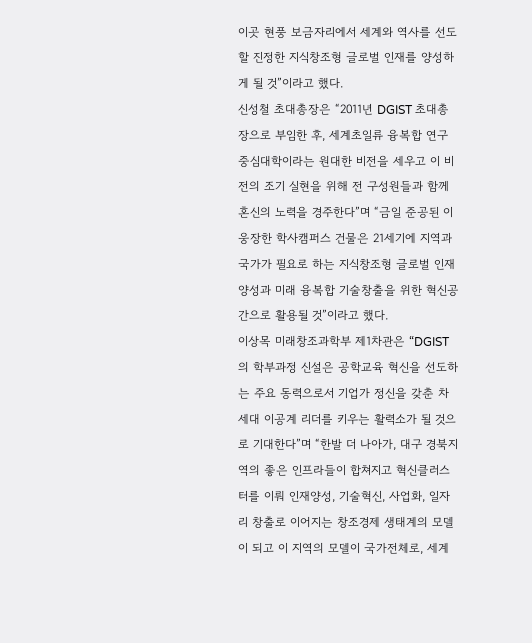이곳 현풍 보금자리에서 세계와 역사를 선도할 진정한 지식창조형 글로벌 인재를 양성하게 될 것”이라고 했다.
신성철 초대총장은 “2011년 DGIST 초대총장으로 부임한 후, 세계초일류 융복합 연구중심대학이라는 원대한 비전을 세우고 이 비전의 조기 실현을 위해 전 구성원들과 함께 혼신의 노력을 경주한다”며 “금일 준공된 이 웅장한 학사캠퍼스 건물은 21세기에 지역과 국가가 필요로 하는 지식창조형 글로벌 인재양성과 미래 융복합 기술창출을 위한 혁신공간으로 활용될 것”이라고 했다.
이상목 미래창조과학부 제1차관은 “DGIST의 학부과정 신설은 공학교육 혁신을 선도하는 주요 동력으로서 기업가 정신을 갖춘 차세대 이공계 리더를 키우는 활력소가 될 것으로 기대한다”며 “한발 더 나아가, 대구 경북지역의 좋은 인프라들이 합쳐지고 혁신클러스터를 이뤄 인재양성, 기술혁신, 사업화, 일자리 창출로 이어지는 창조경제 생태계의 모델이 되고 이 지역의 모델이 국가전체로, 세계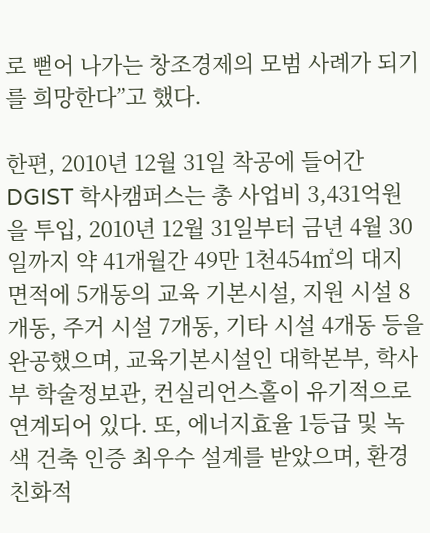로 뻗어 나가는 창조경제의 모범 사례가 되기를 희망한다”고 했다.

한편, 2010년 12월 31일 착공에 들어간 DGIST 학사캠퍼스는 총 사업비 3,431억원을 투입, 2010년 12월 31일부터 금년 4월 30일까지 약 41개월간 49만 1천454㎡의 대지 면적에 5개동의 교육 기본시설, 지원 시설 8개동, 주거 시설 7개동, 기타 시설 4개동 등을 완공했으며, 교육기본시설인 대학본부, 학사부 학술정보관, 컨실리언스홀이 유기적으로 연계되어 있다. 또, 에너지효율 1등급 및 녹색 건축 인증 최우수 설계를 받았으며, 환경친화적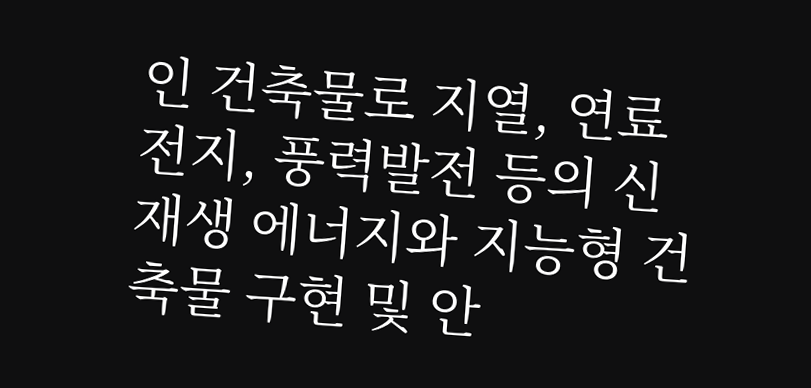인 건축물로 지열, 연료전지, 풍력발전 등의 신재생 에너지와 지능형 건축물 구현 및 안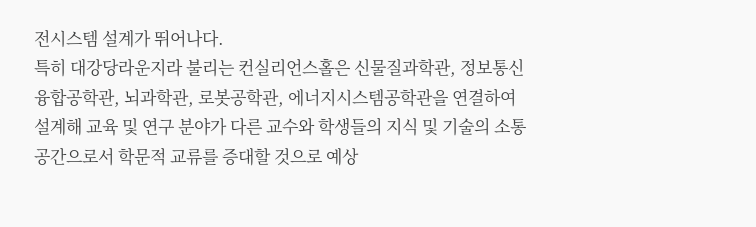전시스템 설계가 뛰어나다.
특히 대강당라운지라 불리는 컨실리언스홀은 신물질과학관, 정보통신융합공학관, 뇌과학관, 로봇공학관, 에너지시스템공학관을 연결하여 설계해 교육 및 연구 분야가 다른 교수와 학생들의 지식 및 기술의 소통공간으로서 학문적 교류를 증대할 것으로 예상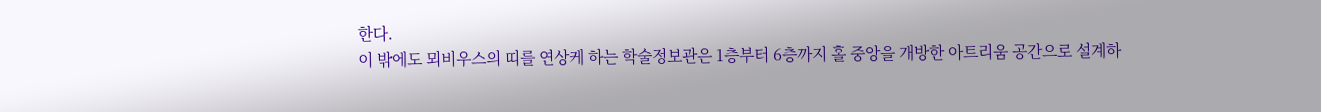한다.
이 밖에도 뫼비우스의 띠를 연상케 하는 학술정보관은 1층부터 6층까지 홀 중앙을 개방한 아트리움 공간으로 설계하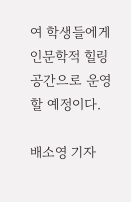여 학생들에게 인문학적 힐링 공간으로 운영할 예정이다.

배소영 기자